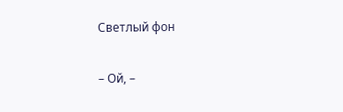Светлый фон

– Ой, –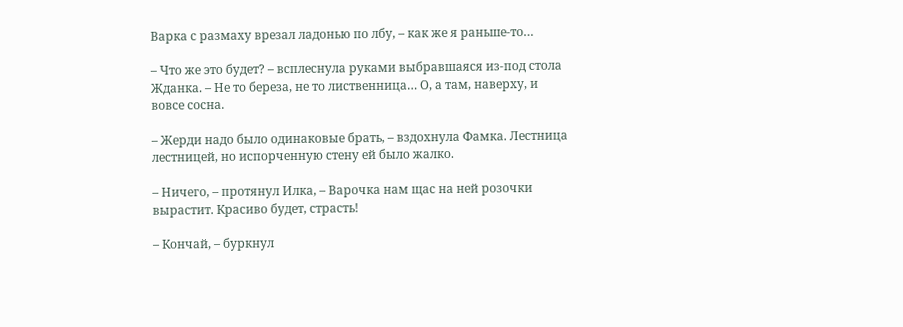Варка с размаху врезал ладонью по лбу, – как же я раньше-то…

– Что же это будет? – всплеснула руками выбравшаяся из-под стола Жданка. – Не то береза, не то лиственница… О, а там, наверху, и вовсе сосна.

– Жерди надо было одинаковые брать, – вздохнула Фамка. Лестница лестницей, но испорченную стену ей было жалко.

– Ничего, – протянул Илка, – Варочка нам щас на ней розочки вырастит. Красиво будет, страсть!

– Кончай, – буркнул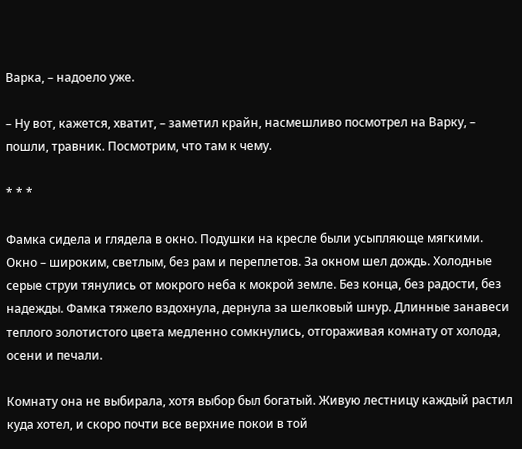Варка, – надоело уже.

– Ну вот, кажется, хватит, – заметил крайн, насмешливо посмотрел на Варку, – пошли, травник. Посмотрим, что там к чему.

* * *

Фамка сидела и глядела в окно. Подушки на кресле были усыпляюще мягкими. Окно – широким, светлым, без рам и переплетов. За окном шел дождь. Холодные серые струи тянулись от мокрого неба к мокрой земле. Без конца, без радости, без надежды. Фамка тяжело вздохнула, дернула за шелковый шнур. Длинные занавеси теплого золотистого цвета медленно сомкнулись, отгораживая комнату от холода, осени и печали.

Комнату она не выбирала, хотя выбор был богатый. Живую лестницу каждый растил куда хотел, и скоро почти все верхние покои в той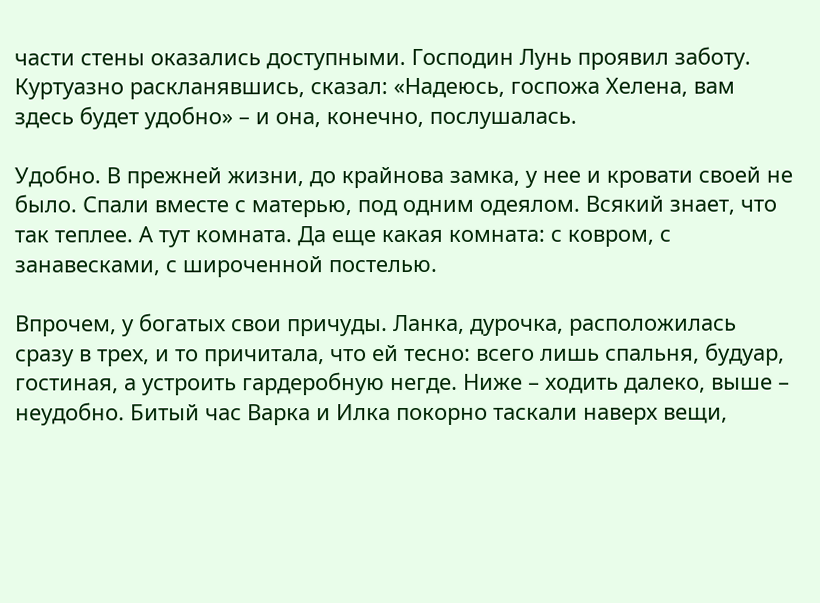части стены оказались доступными. Господин Лунь проявил заботу. Куртуазно раскланявшись, сказал: «Надеюсь, госпожа Хелена, вам здесь будет удобно» – и она, конечно, послушалась.

Удобно. В прежней жизни, до крайнова замка, у нее и кровати своей не было. Спали вместе с матерью, под одним одеялом. Всякий знает, что так теплее. А тут комната. Да еще какая комната: с ковром, с занавесками, с широченной постелью.

Впрочем, у богатых свои причуды. Ланка, дурочка, расположилась сразу в трех, и то причитала, что ей тесно: всего лишь спальня, будуар, гостиная, а устроить гардеробную негде. Ниже – ходить далеко, выше – неудобно. Битый час Варка и Илка покорно таскали наверх вещи,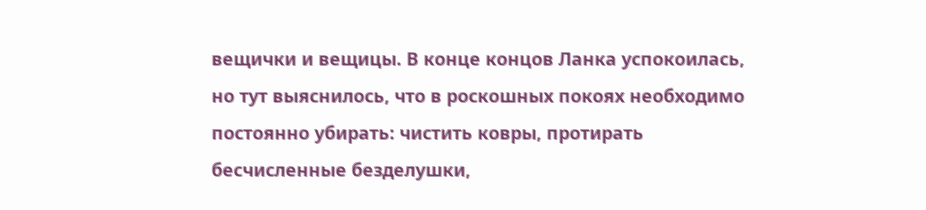вещички и вещицы. В конце концов Ланка успокоилась, но тут выяснилось, что в роскошных покоях необходимо постоянно убирать: чистить ковры, протирать бесчисленные безделушки,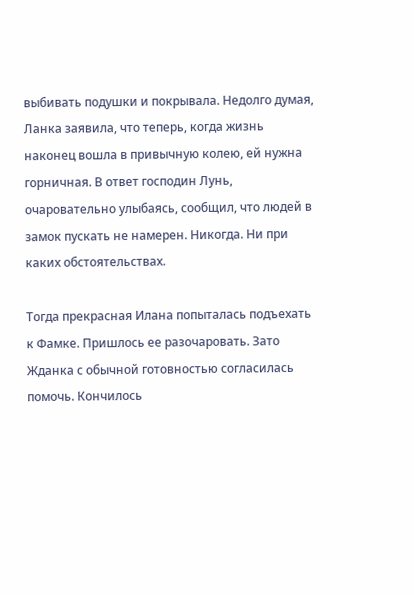выбивать подушки и покрывала. Недолго думая, Ланка заявила, что теперь, когда жизнь наконец вошла в привычную колею, ей нужна горничная. В ответ господин Лунь, очаровательно улыбаясь, сообщил, что людей в замок пускать не намерен. Никогда. Ни при каких обстоятельствах.

Тогда прекрасная Илана попыталась подъехать к Фамке. Пришлось ее разочаровать. Зато Жданка с обычной готовностью согласилась помочь. Кончилось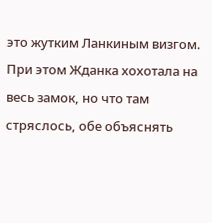это жутким Ланкиным визгом. При этом Жданка хохотала на весь замок, но что там стряслось, обе объяснять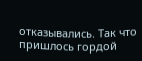отказывались. Так что пришлось гордой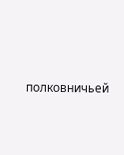полковничьей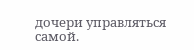дочери управляться самой.